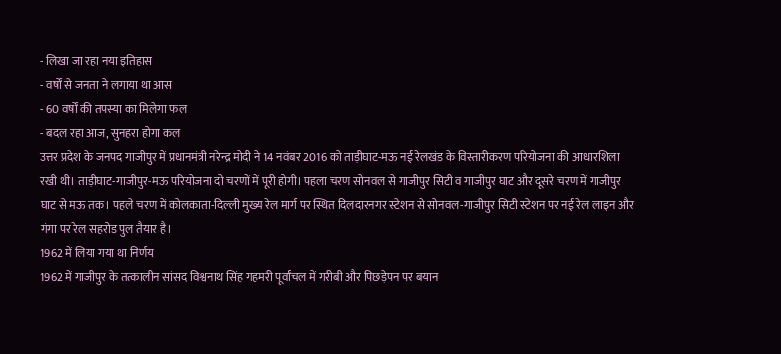- लिखा जा रहा नया इतिहास
- वर्षों से जनता ने लगाया था आस
- 60 वर्षों की तपस्या का मिलेगा फल
- बदल रहा आज, सुनहरा होगा कल
उत्तर प्रदेश के जनपद गाजीपुर में प्रधानमंत्री नरेन्द्र मोदी ने 14 नवंबर 2016 को ताड़ीघाट-मऊ नई रेलखंड के विस्तारीकरण परियोजना की आधारशिला रखी थी। ताड़ीघाट-गाजीपुर-मऊ परियोजना दो चरणों में पूरी होगी। पहला चरण सोनवल से गाजीपुर सिटी व गाजीपुर घाट और दूसरे चरण में गाजीपुर घाट से मऊ तक। पहले चरण में कोलकाता-दिल्ली मुख्य रेल मार्ग पर स्थित दिलदारनगर स्टेशन से सोनवल-गाजीपुर सिटी स्टेशन पर नई रेल लाइन और गंगा पर रेल सहरोड पुल तैयार है।
1962 में लिया गया था निर्णय
1962 में गाजीपुर के तत्कालीन सांसद विश्वनाथ सिंह गहमरी पूर्वांचल में गरीबी और पिछड़ेपन पर बयान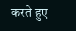करते हुए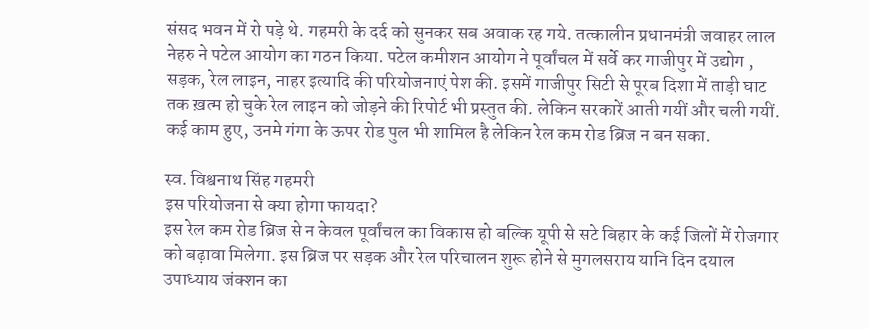संसद भवन में रो पड़े थे. गहमरी के दर्द को सुनकर सब अवाक रह गये. तत्कालीन प्रधानमंत्री जवाहर लाल नेहरु ने पटेल आयोग का गठन किया. पटेल कमीशन आयोग ने पूर्वांचल में सर्वे कर गाजीपुर में उद्योग , सड़क, रेल लाइन, नाहर इत्यादि की परियोजनाएं पेश की. इसमें गाजीपुर सिटी से पूरब दिशा में ताड़ी घाट तक ख़त्म हो चुके रेल लाइन को जोड़ने की रिपोर्ट भी प्रस्तुत की. लेकिन सरकारें आती गयीं और चली गयीं. कई काम हुए, उनमे गंगा के ऊपर रोड पुल भी शामिल है लेकिन रेल कम रोड ब्रिज न बन सका.

स्व. विश्वनाथ सिंह गहमरी
इस परियोजना से क्या होगा फायदा?
इस रेल कम रोड ब्रिज से न केवल पूर्वांचल का विकास हो बल्कि यूपी से सटे बिहार के कई जिलों में रोजगार को बढ़ावा मिलेगा. इस ब्रिज पर सड़क और रेल परिचालन शुरू होने से मुगलसराय यानि दिन दयाल उपाध्याय जंक्शन का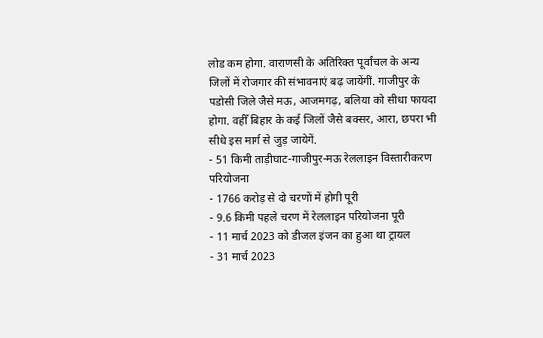लोड कम होगा. वाराणसी के अतिरिक्त पूर्वांचल के अन्य जिलों में रोजगार की संभावनाएं बढ़ जायेंगीं. गाजीपुर के पडोसी जिले जैसे मऊ, आजमगढ़, बलिया को सीधा फायदा होगा. वहीँ बिहार के कई जिलों जैसे बक्सर, आरा, छपरा भी सीधे इस मार्ग से जुड़ जायेगें.
- 51 किमी ताड़ीघाट-गाजीपुर-मऊ रेललाइन विस्तारीकरण परियोजना
- 1766 करोड़ से दो चरणों में होगी पूरी
- 9.6 किमी पहले चरण में रेललाइन परियोजना पूरी
- 11 मार्च 2023 को डीजल इंजन का हुआ था ट्रायल
- 31 मार्च 2023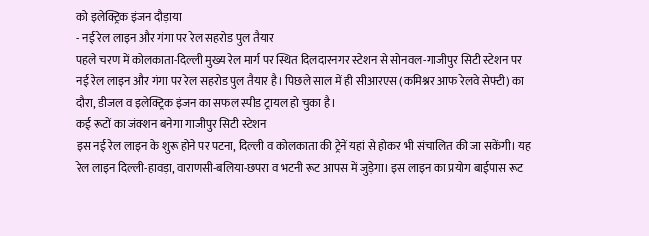को इलेक्ट्रिक इंजन दौड़ाया
- नई रेल लाइन और गंगा पर रेल सहरोड पुल तैयार
पहले चरण में कोलकाता-दिल्ली मुख्य रेल मार्ग पर स्थित दिलदारनगर स्टेशन से सोनवल-गाजीपुर सिटी स्टेशन पर नई रेल लाइन और गंगा पर रेल सहरोड पुल तैयार है। पिछले साल में ही सीआरएस (कमिश्नर आफ रेलवे सेफ्टी) का दौरा, डीजल व इलेक्ट्रिक इंजन का सफल स्पीड ट्रायल हो चुका है।
कई रूटों का जंक्शन बनेगा गाजीपुर सिटी स्टेशन
इस नई रेल लाइन के शुरू होने पर पटना, दिल्ली व कोलकाता की ट्रेनें यहां से होकर भी संचालित की जा सकेंगी। यह रेल लाइन दिल्ली-हावड़ा, वाराणसी-बलिया-छपरा व भटनी रूट आपस में जुड़ेगा। इस लाइन का प्रयोग बाईपास रूट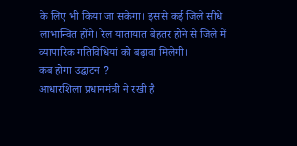के लिए भी किया जा सकेगा। इससे कई जिले सीधे लाभान्वित होंगे। रेल यातायात बेहतर होने से जिले में व्यापारिक गतिविधियां को बढ़ावा मिलेगी।
कब होगा उद्घाटन ?
आधारशिला प्रधानमंत्री ने रखी है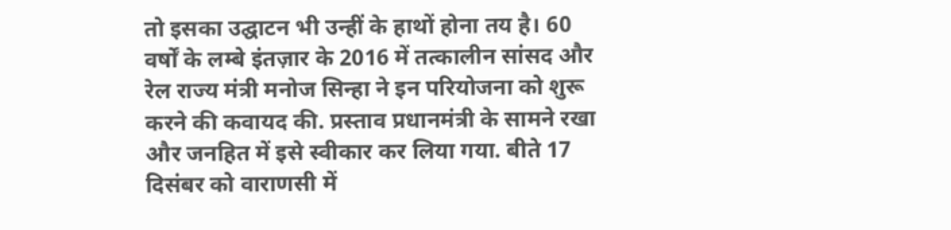तो इसका उद्घाटन भी उन्हीं के हाथों होना तय है। 60 वर्षों के लम्बे इंतज़ार के 2016 में तत्कालीन सांसद और रेल राज्य मंत्री मनोज सिन्हा ने इन परियोजना को शुरू करने की कवायद की. प्रस्ताव प्रधानमंत्री के सामने रखा और जनहित में इसे स्वीकार कर लिया गया. बीते 17 दिसंबर को वाराणसी में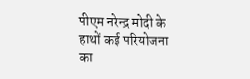पीएम नरेन्द्र मोदी के हाथों कई परियोजना का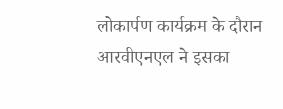लोकार्पण कार्यक्रम के दौरान आरवीएनएल ने इसका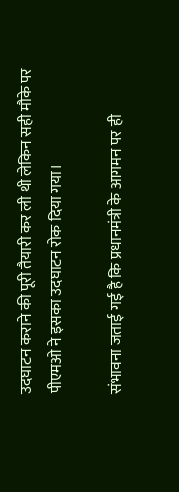उदघाटन कराने की पूरी तैयारी कर ली थी लेकिन सही मौके पर पीएमओ ने इसका उदघाटन रोक दिया गया।

संभावना जताई गई है कि प्रधानमंत्री के आगमन पर ही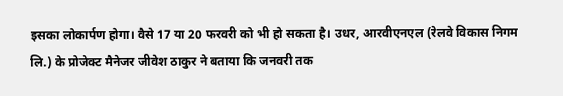इसका लोकार्पण होगा। वैसे 17 या 20 फरवरी को भी हो सकता है। उधर, आरवीएनएल (रेलवे विकास निगम लि.) के प्रोजेक्ट मैनेजर जीवेश ठाकुर ने बताया कि जनवरी तक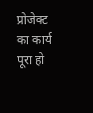प्रोजेक्ट का कार्य पूरा हो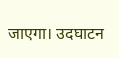जाएगा। उदघाटन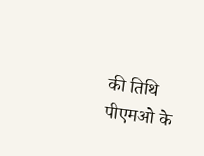की तिथि पीएमओ के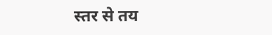स्तर से तय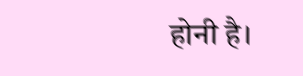होनी है।